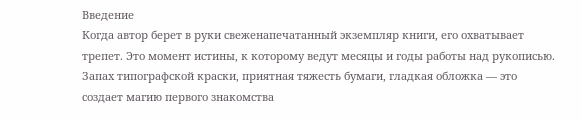Введение
Когда автор берет в руки свеженапечатанный экземпляр книги, его охватывает трепет. Это момент истины, к которому ведут месяцы и годы работы над рукописью. Запах типографской краски, приятная тяжесть бумаги, гладкая обложка — это создает магию первого знакомства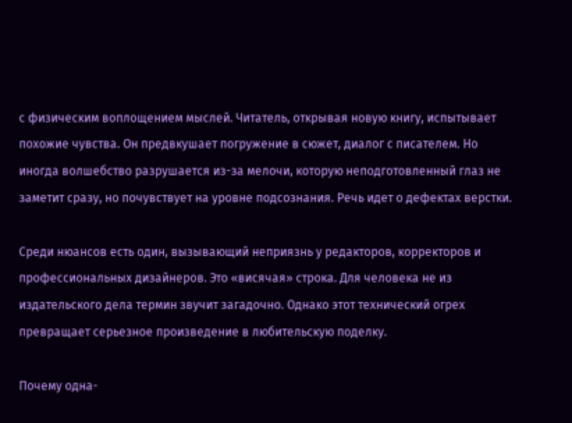с физическим воплощением мыслей. Читатель, открывая новую книгу, испытывает похожие чувства. Он предвкушает погружение в сюжет, диалог с писателем. Но иногда волшебство разрушается из-за мелочи, которую неподготовленный глаз не заметит сразу, но почувствует на уровне подсознания. Речь идет о дефектах верстки.

Среди нюансов есть один, вызывающий неприязнь у редакторов, корректоров и профессиональных дизайнеров. Это «висячая» строка. Для человека не из издательского дела термин звучит загадочно. Однако этот технический огрех превращает серьезное произведение в любительскую поделку.

Почему одна-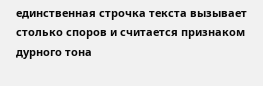единственная строчка текста вызывает столько споров и считается признаком дурного тона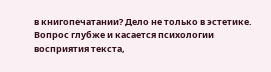в книгопечатании? Дело не только в эстетике. Вопрос глубже и касается психологии восприятия текста,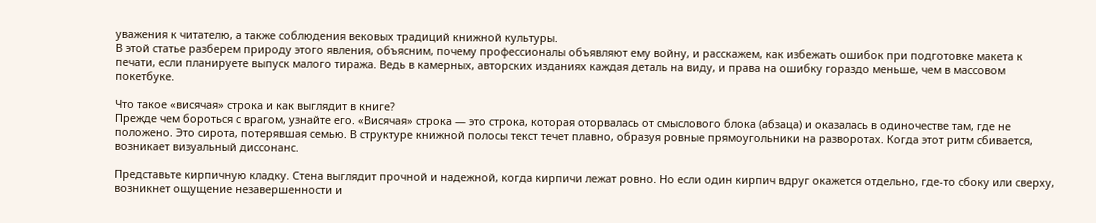уважения к читателю, а также соблюдения вековых традиций книжной культуры.
В этой статье разберем природу этого явления, объясним, почему профессионалы объявляют ему войну, и расскажем, как избежать ошибок при подготовке макета к печати, если планируете выпуск малого тиража. Ведь в камерных, авторских изданиях каждая деталь на виду, и права на ошибку гораздо меньше, чем в массовом покетбуке.

Что такое «висячая» строка и как выглядит в книге?
Прежде чем бороться с врагом, узнайте его. «Висячая» строка — это строка, которая оторвалась от смыслового блока (абзаца) и оказалась в одиночестве там, где не положено. Это сирота, потерявшая семью. В структуре книжной полосы текст течет плавно, образуя ровные прямоугольники на разворотах. Когда этот ритм сбивается, возникает визуальный диссонанс.

Представьте кирпичную кладку. Стена выглядит прочной и надежной, когда кирпичи лежат ровно. Но если один кирпич вдруг окажется отдельно, где-то сбоку или сверху, возникнет ощущение незавершенности и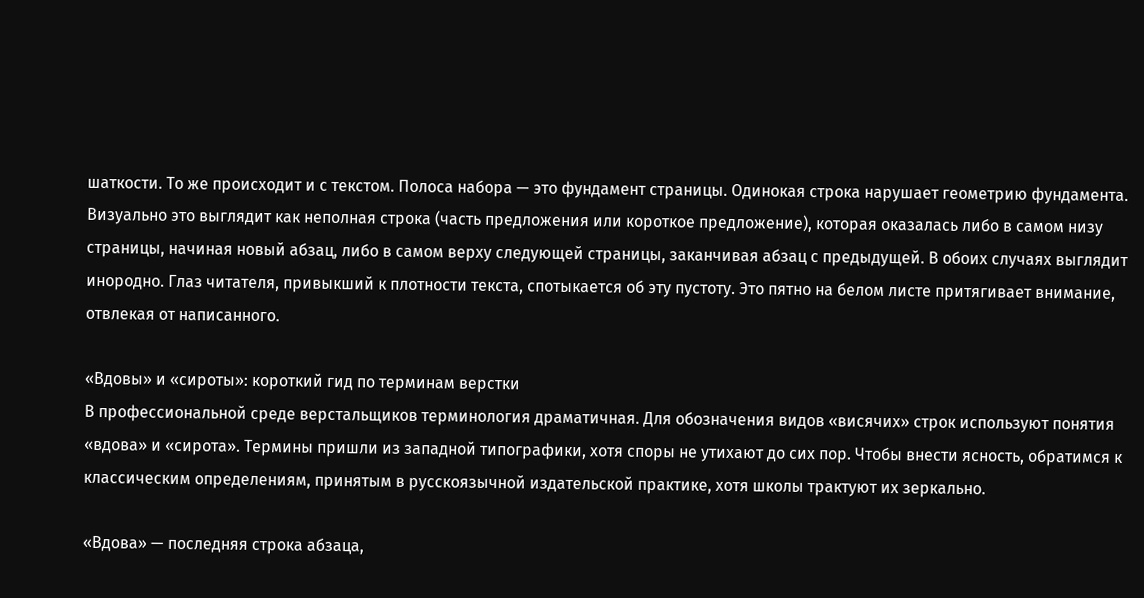шаткости. То же происходит и с текстом. Полоса набора — это фундамент страницы. Одинокая строка нарушает геометрию фундамента.
Визуально это выглядит как неполная строка (часть предложения или короткое предложение), которая оказалась либо в самом низу страницы, начиная новый абзац, либо в самом верху следующей страницы, заканчивая абзац с предыдущей. В обоих случаях выглядит инородно. Глаз читателя, привыкший к плотности текста, спотыкается об эту пустоту. Это пятно на белом листе притягивает внимание, отвлекая от написанного.

«Вдовы» и «сироты»: короткий гид по терминам верстки
В профессиональной среде верстальщиков терминология драматичная. Для обозначения видов «висячих» строк используют понятия «вдова» и «сирота». Термины пришли из западной типографики, хотя споры не утихают до сих пор. Чтобы внести ясность, обратимся к классическим определениям, принятым в русскоязычной издательской практике, хотя школы трактуют их зеркально.

«Вдова» — последняя строка абзаца,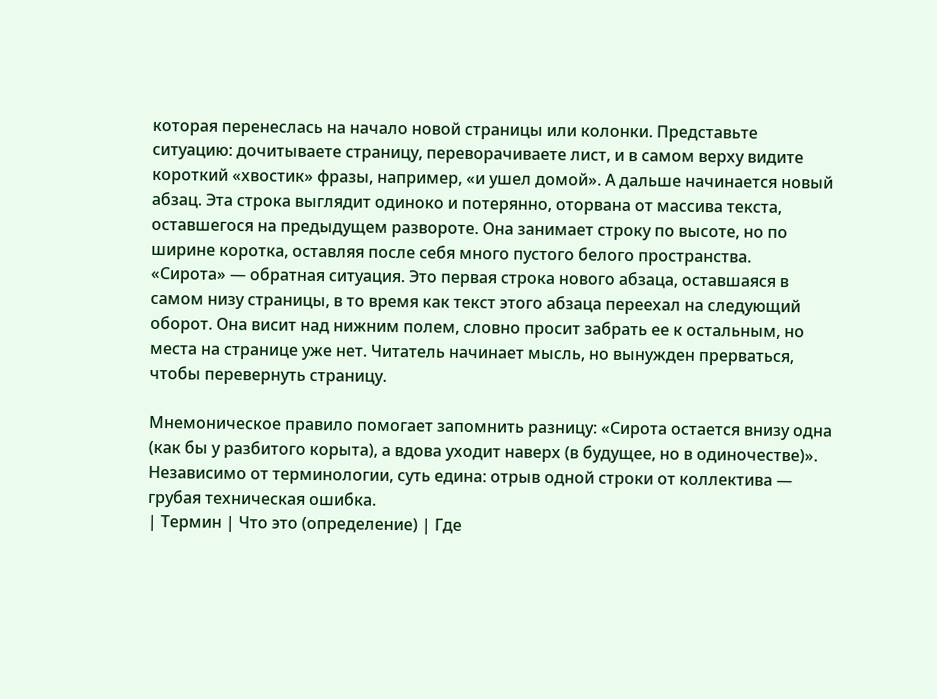которая перенеслась на начало новой страницы или колонки. Представьте ситуацию: дочитываете страницу, переворачиваете лист, и в самом верху видите короткий «хвостик» фразы, например, «и ушел домой». А дальше начинается новый абзац. Эта строка выглядит одиноко и потерянно, оторвана от массива текста, оставшегося на предыдущем развороте. Она занимает строку по высоте, но по ширине коротка, оставляя после себя много пустого белого пространства.
«Сирота» — обратная ситуация. Это первая строка нового абзаца, оставшаяся в самом низу страницы, в то время как текст этого абзаца переехал на следующий оборот. Она висит над нижним полем, словно просит забрать ее к остальным, но места на странице уже нет. Читатель начинает мысль, но вынужден прерваться, чтобы перевернуть страницу.

Мнемоническое правило помогает запомнить разницу: «Сирота остается внизу одна (как бы у разбитого корыта), а вдова уходит наверх (в будущее, но в одиночестве)». Независимо от терминологии, суть едина: отрыв одной строки от коллектива — грубая техническая ошибка.
| Термин | Что это (определение) | Где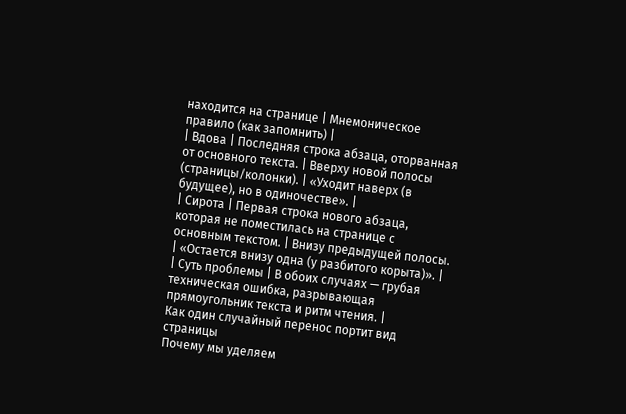находится на странице | Мнемоническое правило (как запомнить) |
| Вдова | Последняя строка абзаца, оторванная от основного текста. | Вверху новой полосы (страницы/колонки). | «Уходит наверх (в будущее), но в одиночестве». |
| Сирота | Первая строка нового абзаца, которая не поместилась на странице с основным текстом. | Внизу предыдущей полосы. | «Остается внизу одна (у разбитого корыта)». |
| Суть проблемы | В обоих случаях — грубая техническая ошибка, разрывающая прямоугольник текста и ритм чтения. |
Как один случайный перенос портит вид страницы
Почему мы уделяем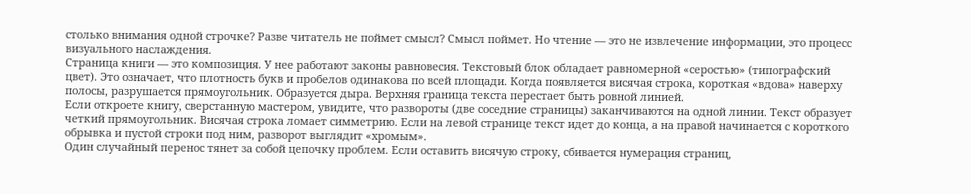столько внимания одной строчке? Разве читатель не поймет смысл? Смысл поймет. Но чтение — это не извлечение информации, это процесс визуального наслаждения.
Страница книги — это композиция. У нее работают законы равновесия. Текстовый блок обладает равномерной «серостью» (типографский цвет). Это означает, что плотность букв и пробелов одинакова по всей площади. Когда появляется висячая строка, короткая «вдова» наверху полосы, разрушается прямоугольник. Образуется дыра. Верхняя граница текста перестает быть ровной линией.
Если откроете книгу, сверстанную мастером, увидите, что развороты (две соседние страницы) заканчиваются на одной линии. Текст образует четкий прямоугольник. Висячая строка ломает симметрию. Если на левой странице текст идет до конца, а на правой начинается с короткого обрывка и пустой строки под ним, разворот выглядит «хромым».
Один случайный перенос тянет за собой цепочку проблем. Если оставить висячую строку, сбивается нумерация страниц,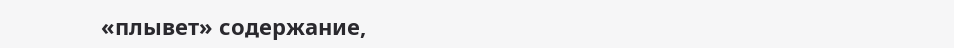«плывет» содержание,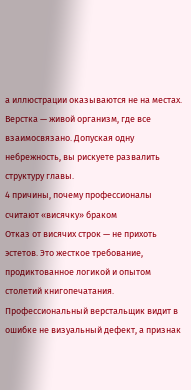а иллюстрации оказываются не на местах. Верстка — живой организм, где все взаимосвязано. Допуская одну небрежность, вы рискуете развалить структуру главы.
4 причины, почему профессионалы считают «висячку» браком
Отказ от висячих строк — не прихоть эстетов. Это жесткое требование, продиктованное логикой и опытом столетий книгопечатания. Профессиональный верстальщик видит в ошибке не визуальный дефект, а признак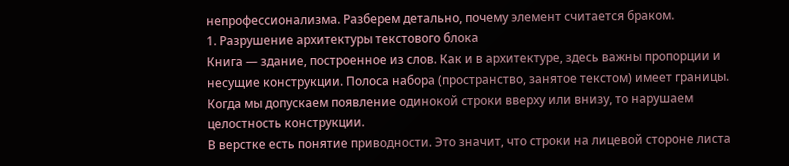непрофессионализма. Разберем детально, почему элемент считается браком.
1. Разрушение архитектуры текстового блока
Книга — здание, построенное из слов. Как и в архитектуре, здесь важны пропорции и несущие конструкции. Полоса набора (пространство, занятое текстом) имеет границы. Когда мы допускаем появление одинокой строки вверху или внизу, то нарушаем целостность конструкции.
В верстке есть понятие приводности. Это значит, что строки на лицевой стороне листа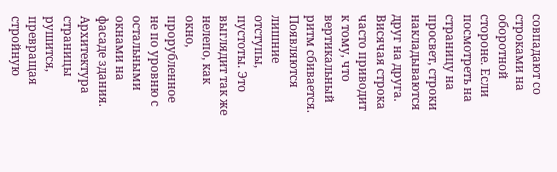совпадают со строками на оборотной стороне. Если посмотреть на страницу на просвет, строки накладываются друг на друга. Висячая строка часто приводит к тому, что вертикальный ритм сбивается. Появляются лишние отступы, пустоты. Это выглядит так же нелепо, как окно, прорубленное не по уровню с остальными окнами на фасаде здания. Архитектура страницы рушится, превращая стройную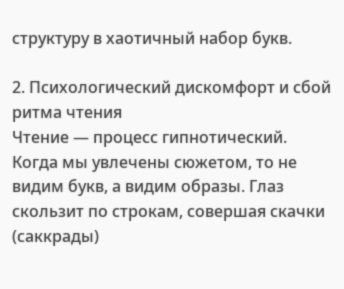структуру в хаотичный набор букв.

2. Психологический дискомфорт и сбой ритма чтения
Чтение — процесс гипнотический. Когда мы увлечены сюжетом, то не видим букв, а видим образы. Глаз скользит по строкам, совершая скачки (саккрады)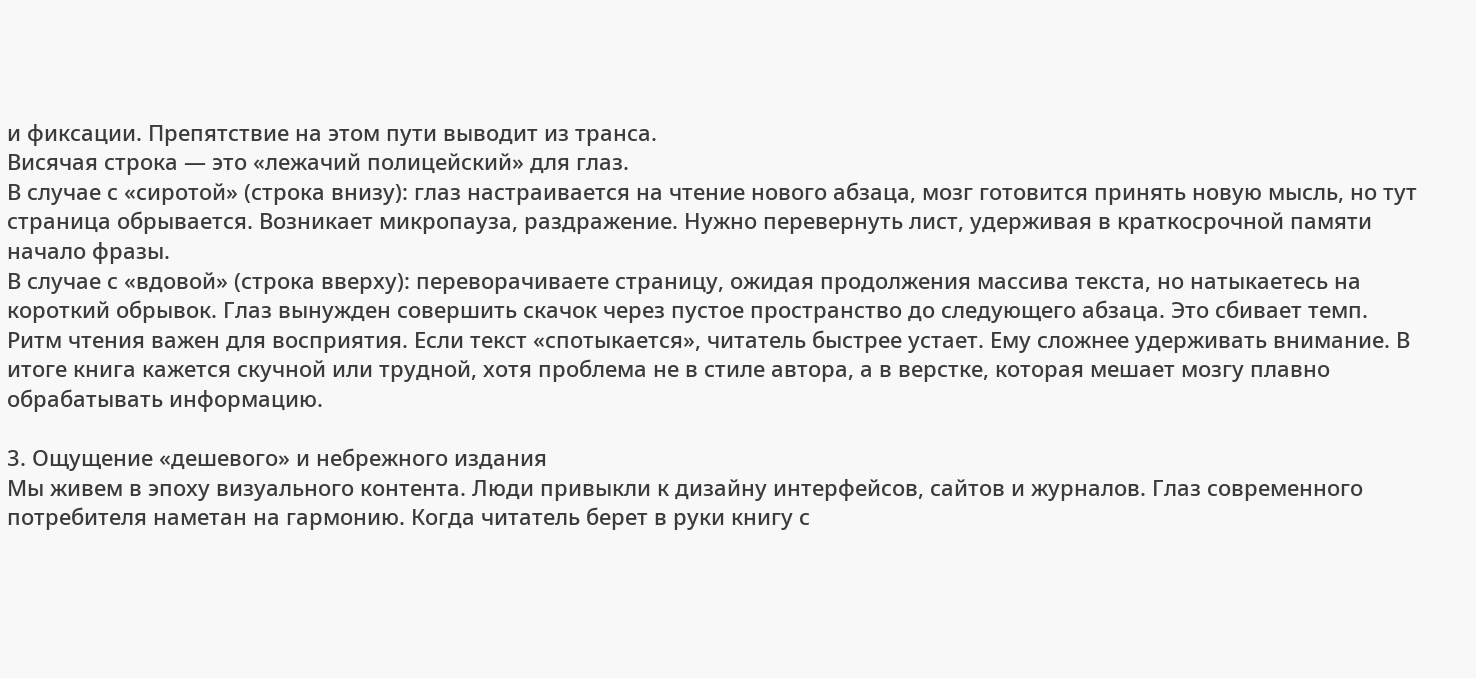и фиксации. Препятствие на этом пути выводит из транса.
Висячая строка — это «лежачий полицейский» для глаз.
В случае с «сиротой» (строка внизу): глаз настраивается на чтение нового абзаца, мозг готовится принять новую мысль, но тут страница обрывается. Возникает микропауза, раздражение. Нужно перевернуть лист, удерживая в краткосрочной памяти начало фразы.
В случае с «вдовой» (строка вверху): переворачиваете страницу, ожидая продолжения массива текста, но натыкаетесь на короткий обрывок. Глаз вынужден совершить скачок через пустое пространство до следующего абзаца. Это сбивает темп.
Ритм чтения важен для восприятия. Если текст «спотыкается», читатель быстрее устает. Ему сложнее удерживать внимание. В итоге книга кажется скучной или трудной, хотя проблема не в стиле автора, а в верстке, которая мешает мозгу плавно обрабатывать информацию.

3. Ощущение «дешевого» и небрежного издания
Мы живем в эпоху визуального контента. Люди привыкли к дизайну интерфейсов, сайтов и журналов. Глаз современного потребителя наметан на гармонию. Когда читатель берет в руки книгу с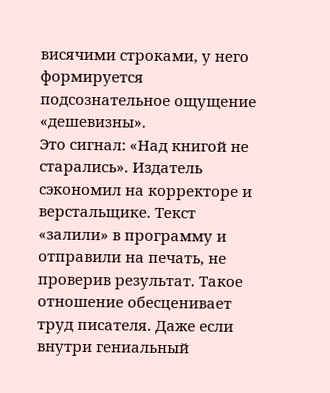висячими строками, у него формируется подсознательное ощущение «дешевизны».
Это сигнал: «Над книгой не старались». Издатель сэкономил на корректоре и верстальщике. Текст «залили» в программу и отправили на печать, не проверив результат. Такое отношение обесценивает труд писателя. Даже если внутри гениальный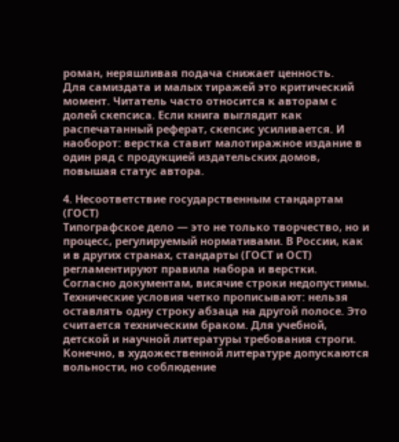роман, неряшливая подача снижает ценность.
Для самиздата и малых тиражей это критический момент. Читатель часто относится к авторам с долей скепсиса. Если книга выглядит как распечатанный реферат, скепсис усиливается. И наоборот: верстка ставит малотиражное издание в один ряд с продукцией издательских домов, повышая статус автора.

4. Несоответствие государственным стандартам (ГОСТ)
Типографское дело — это не только творчество, но и процесс, регулируемый нормативами. В России, как и в других странах, стандарты (ГОСТ и ОСТ) регламентируют правила набора и верстки.
Согласно документам, висячие строки недопустимы. Технические условия четко прописывают: нельзя оставлять одну строку абзаца на другой полосе. Это считается техническим браком. Для учебной, детской и научной литературы требования строги.
Конечно, в художественной литературе допускаются вольности, но соблюдение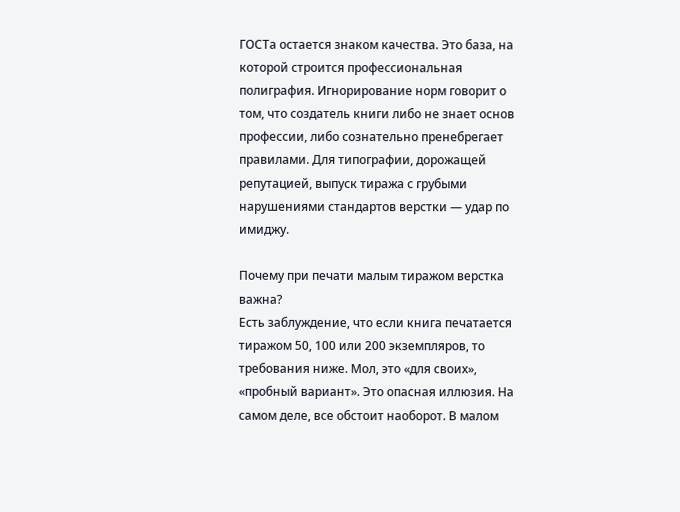ГОСТа остается знаком качества. Это база, на которой строится профессиональная полиграфия. Игнорирование норм говорит о том, что создатель книги либо не знает основ профессии, либо сознательно пренебрегает правилами. Для типографии, дорожащей репутацией, выпуск тиража с грубыми нарушениями стандартов верстки — удар по имиджу.

Почему при печати малым тиражом верстка важна?
Есть заблуждение, что если книга печатается тиражом 50, 100 или 200 экземпляров, то требования ниже. Мол, это «для своих», «пробный вариант». Это опасная иллюзия. На самом деле, все обстоит наоборот. В малом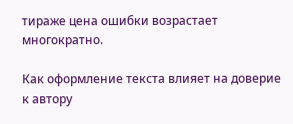тираже цена ошибки возрастает многократно.

Как оформление текста влияет на доверие к автору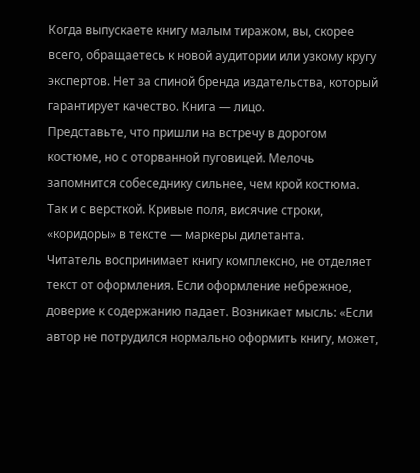Когда выпускаете книгу малым тиражом, вы, скорее всего, обращаетесь к новой аудитории или узкому кругу экспертов. Нет за спиной бренда издательства, который гарантирует качество. Книга — лицо.
Представьте, что пришли на встречу в дорогом костюме, но с оторванной пуговицей. Мелочь запомнится собеседнику сильнее, чем крой костюма. Так и с версткой. Кривые поля, висячие строки, «коридоры» в тексте — маркеры дилетанта.
Читатель воспринимает книгу комплексно, не отделяет текст от оформления. Если оформление небрежное, доверие к содержанию падает. Возникает мысль: «Если автор не потрудился нормально оформить книгу, может,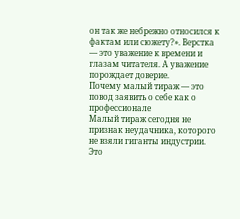он так же небрежно относился к фактам или сюжету?». Верстка — это уважение к времени и глазам читателя. А уважение порождает доверие.
Почему малый тираж — это повод заявить о себе как о профессионале
Малый тираж сегодня не признак неудачника, которого не взяли гиганты индустрии. Это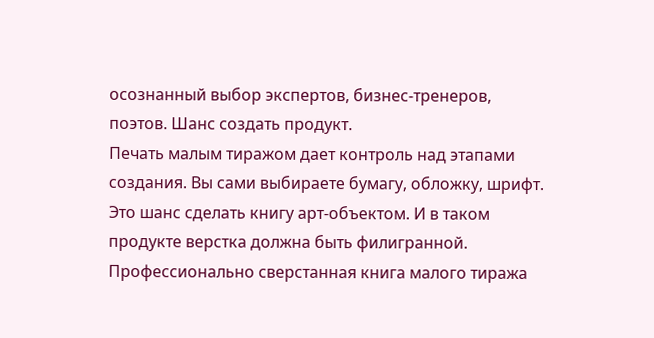осознанный выбор экспертов, бизнес-тренеров, поэтов. Шанс создать продукт.
Печать малым тиражом дает контроль над этапами создания. Вы сами выбираете бумагу, обложку, шрифт. Это шанс сделать книгу арт-объектом. И в таком продукте верстка должна быть филигранной.
Профессионально сверстанная книга малого тиража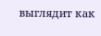выглядит как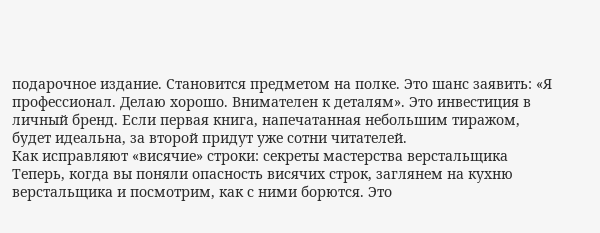подарочное издание. Становится предметом на полке. Это шанс заявить: «Я профессионал. Делаю хорошо. Внимателен к деталям». Это инвестиция в личный бренд. Если первая книга, напечатанная небольшим тиражом, будет идеальна, за второй придут уже сотни читателей.
Как исправляют «висячие» строки: секреты мастерства верстальщика
Теперь, когда вы поняли опасность висячих строк, заглянем на кухню верстальщика и посмотрим, как с ними борются. Это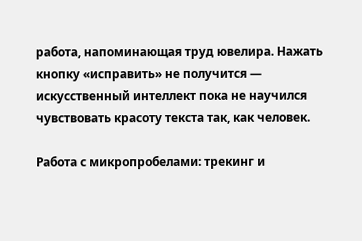работа, напоминающая труд ювелира. Нажать кнопку «исправить» не получится — искусственный интеллект пока не научился чувствовать красоту текста так, как человек.

Работа с микропробелами: трекинг и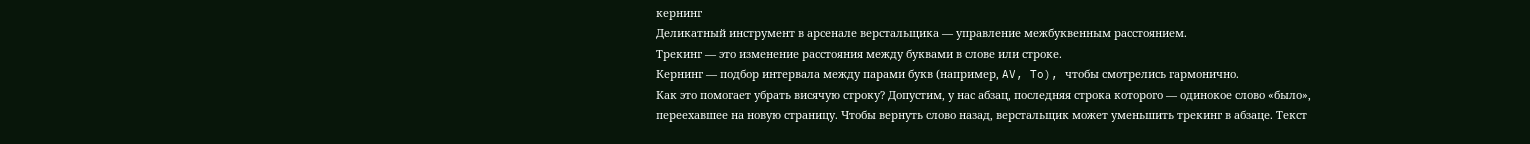кернинг
Деликатный инструмент в арсенале верстальщика — управление межбуквенным расстоянием.
Трекинг — это изменение расстояния между буквами в слове или строке.
Кернинг — подбор интервала между парами букв (например, AV, To), чтобы смотрелись гармонично.
Как это помогает убрать висячую строку? Допустим, у нас абзац, последняя строка которого — одинокое слово «было», переехавшее на новую страницу. Чтобы вернуть слово назад, верстальщик может уменьшить трекинг в абзаце. Текст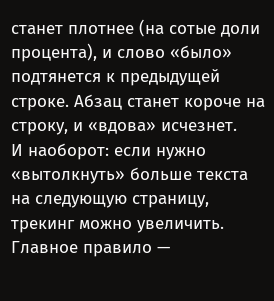станет плотнее (на сотые доли процента), и слово «было» подтянется к предыдущей строке. Абзац станет короче на строку, и «вдова» исчезнет.
И наоборот: если нужно «вытолкнуть» больше текста на следующую страницу, трекинг можно увеличить. Главное правило —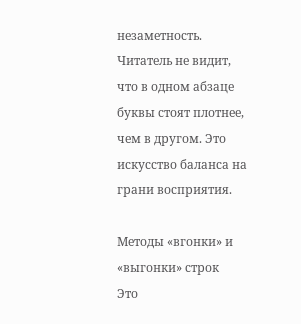незаметность. Читатель не видит, что в одном абзаце буквы стоят плотнее, чем в другом. Это искусство баланса на грани восприятия.

Методы «вгонки» и «выгонки» строк
Это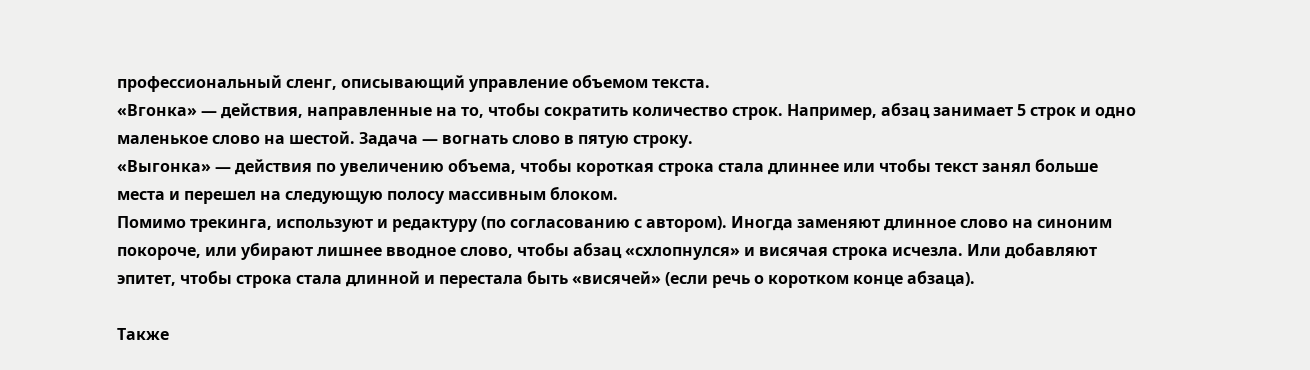профессиональный сленг, описывающий управление объемом текста.
«Вгонка» — действия, направленные на то, чтобы сократить количество строк. Например, абзац занимает 5 строк и одно маленькое слово на шестой. Задача — вогнать слово в пятую строку.
«Выгонка» — действия по увеличению объема, чтобы короткая строка стала длиннее или чтобы текст занял больше места и перешел на следующую полосу массивным блоком.
Помимо трекинга, используют и редактуру (по согласованию с автором). Иногда заменяют длинное слово на синоним покороче, или убирают лишнее вводное слово, чтобы абзац «схлопнулся» и висячая строка исчезла. Или добавляют эпитет, чтобы строка стала длинной и перестала быть «висячей» (если речь о коротком конце абзаца).

Также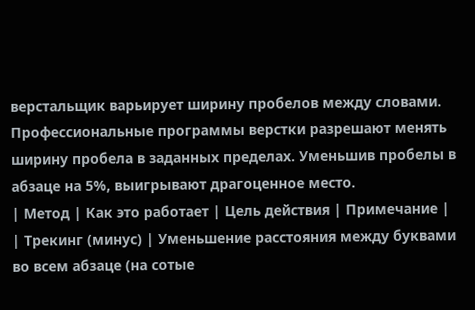верстальщик варьирует ширину пробелов между словами. Профессиональные программы верстки разрешают менять ширину пробела в заданных пределах. Уменьшив пробелы в абзаце на 5%, выигрывают драгоценное место.
| Метод | Как это работает | Цель действия | Примечание |
| Трекинг (минус) | Уменьшение расстояния между буквами во всем абзаце (на сотые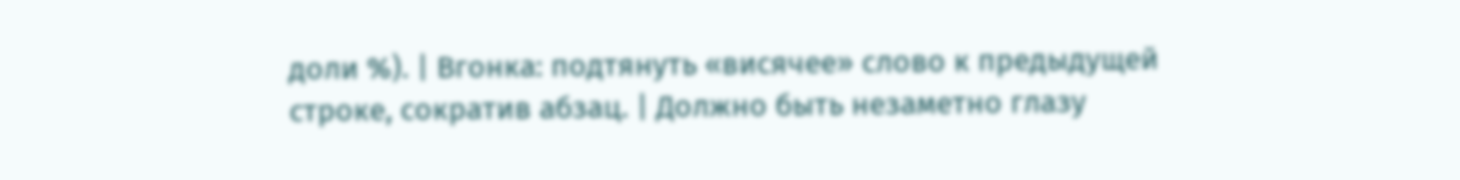доли %). | Вгонка: подтянуть «висячее» слово к предыдущей строке, сократив абзац. | Должно быть незаметно глазу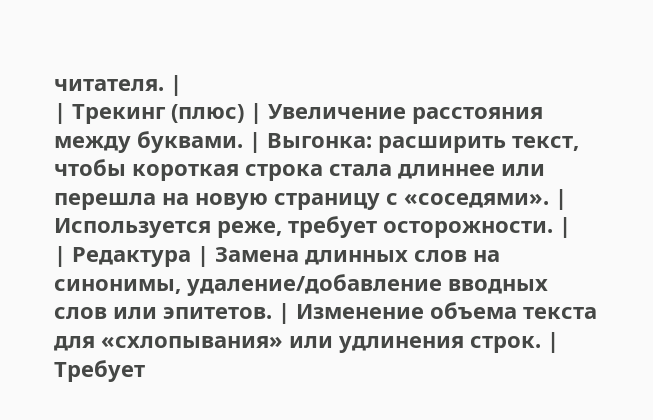читателя. |
| Трекинг (плюс) | Увеличение расстояния между буквами. | Выгонка: расширить текст, чтобы короткая строка стала длиннее или перешла на новую страницу с «соседями». | Используется реже, требует осторожности. |
| Редактура | Замена длинных слов на синонимы, удаление/добавление вводных слов или эпитетов. | Изменение объема текста для «схлопывания» или удлинения строк. | Требует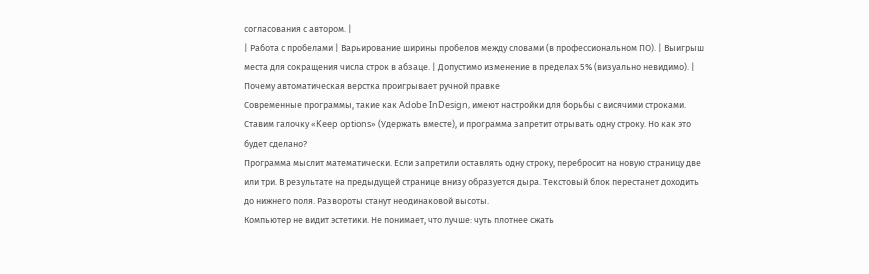согласования с автором. |
| Работа с пробелами | Варьирование ширины пробелов между словами (в профессиональном ПО). | Выигрыш места для сокращения числа строк в абзаце. | Допустимо изменение в пределах 5% (визуально невидимо). |
Почему автоматическая верстка проигрывает ручной правке
Современные программы, такие как Adobe InDesign, имеют настройки для борьбы с висячими строками. Ставим галочку «Keep options» (Удержать вместе), и программа запретит отрывать одну строку. Но как это будет сделано?
Программа мыслит математически. Если запретили оставлять одну строку, перебросит на новую страницу две или три. В результате на предыдущей странице внизу образуется дыра. Текстовый блок перестанет доходить до нижнего поля. Развороты станут неодинаковой высоты.
Компьютер не видит эстетики. Не понимает, что лучше: чуть плотнее сжать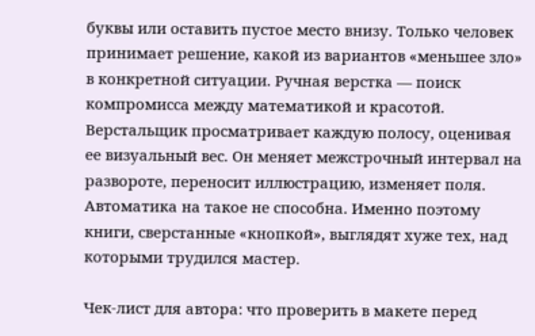буквы или оставить пустое место внизу. Только человек принимает решение, какой из вариантов «меньшее зло» в конкретной ситуации. Ручная верстка — поиск компромисса между математикой и красотой. Верстальщик просматривает каждую полосу, оценивая ее визуальный вес. Он меняет межстрочный интервал на развороте, переносит иллюстрацию, изменяет поля. Автоматика на такое не способна. Именно поэтому книги, сверстанные «кнопкой», выглядят хуже тех, над которыми трудился мастер.

Чек-лист для автора: что проверить в макете перед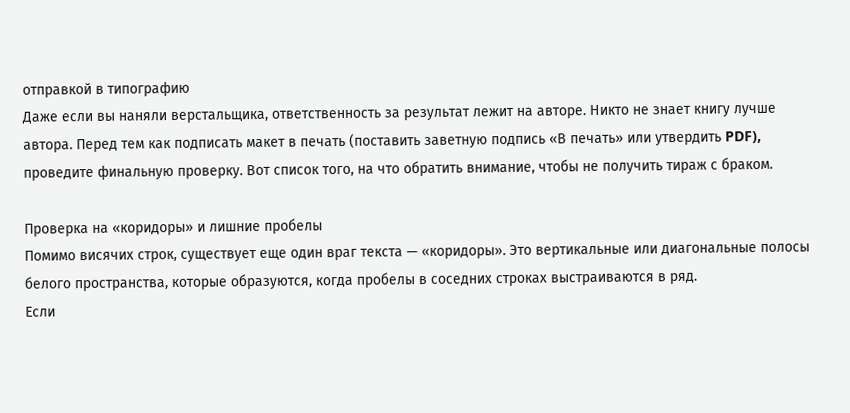отправкой в типографию
Даже если вы наняли верстальщика, ответственность за результат лежит на авторе. Никто не знает книгу лучше автора. Перед тем как подписать макет в печать (поставить заветную подпись «В печать» или утвердить PDF), проведите финальную проверку. Вот список того, на что обратить внимание, чтобы не получить тираж с браком.

Проверка на «коридоры» и лишние пробелы
Помимо висячих строк, существует еще один враг текста — «коридоры». Это вертикальные или диагональные полосы белого пространства, которые образуются, когда пробелы в соседних строках выстраиваются в ряд.
Если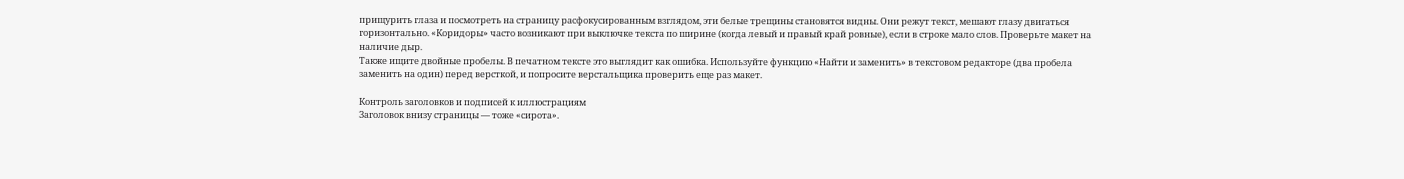прищурить глаза и посмотреть на страницу расфокусированным взглядом, эти белые трещины становятся видны. Они режут текст, мешают глазу двигаться горизонтально. «Коридоры» часто возникают при выключке текста по ширине (когда левый и правый край ровные), если в строке мало слов. Проверьте макет на наличие дыр.
Также ищите двойные пробелы. В печатном тексте это выглядит как ошибка. Используйте функцию «Найти и заменить» в текстовом редакторе (два пробела заменить на один) перед версткой, и попросите верстальщика проверить еще раз макет.

Контроль заголовков и подписей к иллюстрациям
Заголовок внизу страницы — тоже «сирота».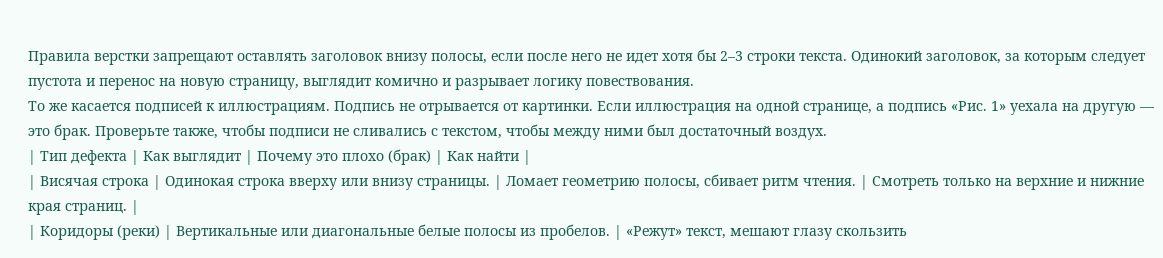Правила верстки запрещают оставлять заголовок внизу полосы, если после него не идет хотя бы 2–3 строки текста. Одинокий заголовок, за которым следует пустота и перенос на новую страницу, выглядит комично и разрывает логику повествования.
То же касается подписей к иллюстрациям. Подпись не отрывается от картинки. Если иллюстрация на одной странице, а подпись «Рис. 1» уехала на другую — это брак. Проверьте также, чтобы подписи не сливались с текстом, чтобы между ними был достаточный воздух.
| Тип дефекта | Как выглядит | Почему это плохо (брак) | Как найти |
| Висячая строка | Одинокая строка вверху или внизу страницы. | Ломает геометрию полосы, сбивает ритм чтения. | Смотреть только на верхние и нижние края страниц. |
| Коридоры (реки) | Вертикальные или диагональные белые полосы из пробелов. | «Режут» текст, мешают глазу скользить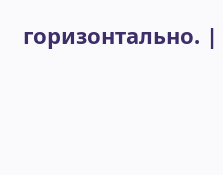горизонтально. |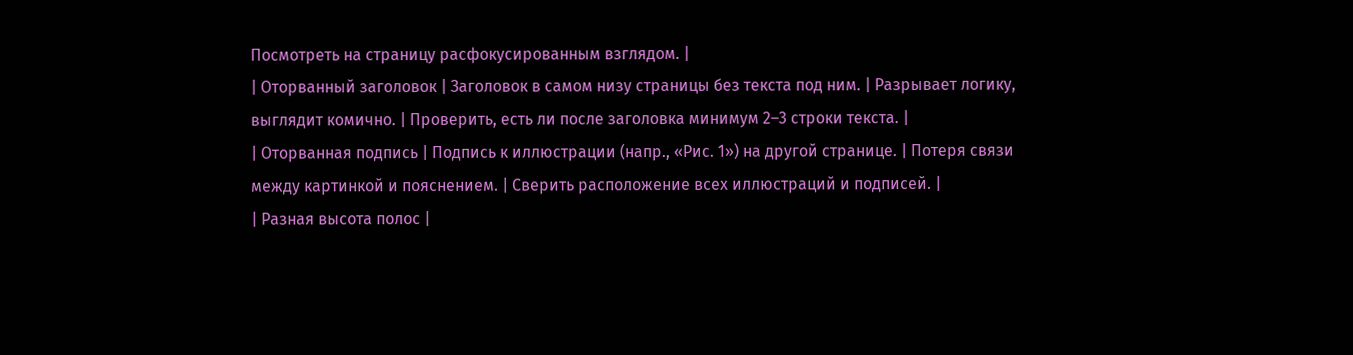Посмотреть на страницу расфокусированным взглядом. |
| Оторванный заголовок | Заголовок в самом низу страницы без текста под ним. | Разрывает логику, выглядит комично. | Проверить, есть ли после заголовка минимум 2–3 строки текста. |
| Оторванная подпись | Подпись к иллюстрации (напр., «Рис. 1») на другой странице. | Потеря связи между картинкой и пояснением. | Сверить расположение всех иллюстраций и подписей. |
| Разная высота полос |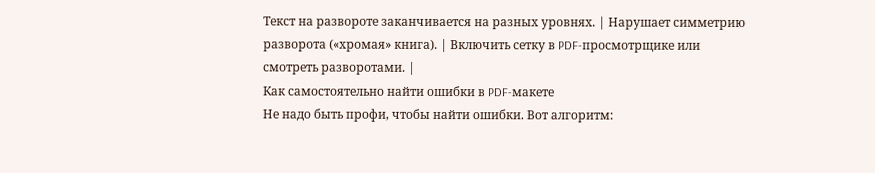Текст на развороте заканчивается на разных уровнях. | Нарушает симметрию разворота («хромая» книга). | Включить сетку в PDF-просмотрщике или смотреть разворотами. |
Как самостоятельно найти ошибки в PDF-макете
Не надо быть профи, чтобы найти ошибки. Вот алгоритм: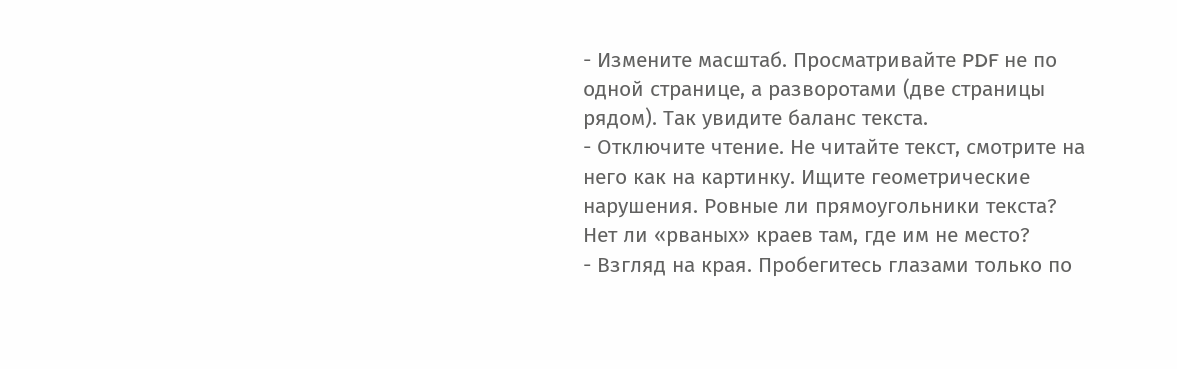- Измените масштаб. Просматривайте PDF не по одной странице, а разворотами (две страницы рядом). Так увидите баланс текста.
- Отключите чтение. Не читайте текст, смотрите на него как на картинку. Ищите геометрические нарушения. Ровные ли прямоугольники текста? Нет ли «рваных» краев там, где им не место?
- Взгляд на края. Пробегитесь глазами только по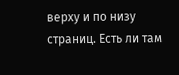верху и по низу страниц. Есть ли там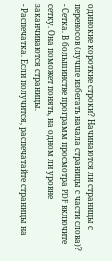одинокие короткие строки? Начинаются ли страницы с переносов (лучше избегать начала страницы с части слова)?
- Сетка. В большинстве программ просмотра PDF включите сетку. Она поможет понять, на одном ли уровне заканчиваются страницы.
- Распечатка. Если получится, распечатайте страницы на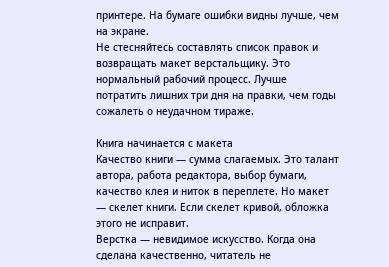принтере. На бумаге ошибки видны лучше, чем на экране.
Не стесняйтесь составлять список правок и возвращать макет верстальщику. Это нормальный рабочий процесс. Лучше потратить лишних три дня на правки, чем годы сожалеть о неудачном тираже.

Книга начинается с макета
Качество книги — сумма слагаемых. Это талант автора, работа редактора, выбор бумаги, качество клея и ниток в переплете. Но макет — скелет книги. Если скелет кривой, обложка этого не исправит.
Верстка — невидимое искусство. Когда она сделана качественно, читатель не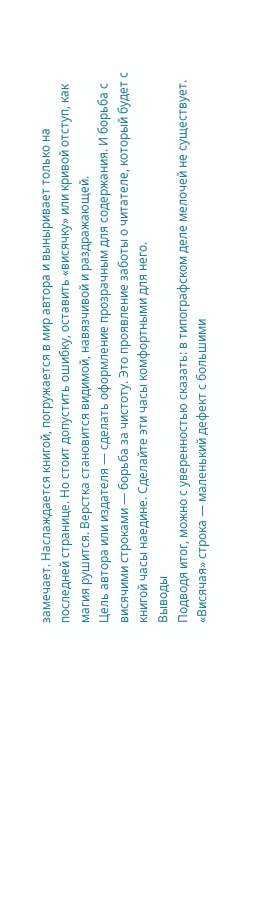замечает. Наслаждается книгой, погружается в мир автора и выныривает только на последней странице. Но стоит допустить ошибку, оставить «висячку» или кривой отступ, как магия рушится. Верстка становится видимой, навязчивой и раздражающей.
Цель автора или издателя — сделать оформление прозрачным для содержания. И борьба с висячими строками — борьба за чистоту. Это проявление заботы о читателе, который будет с книгой часы наедине. Сделайте эти часы комфортными для него.
Выводы
Подводя итог, можно с уверенностью сказать: в типографском деле мелочей не существует. «Висячая» строка — маленький дефект с большими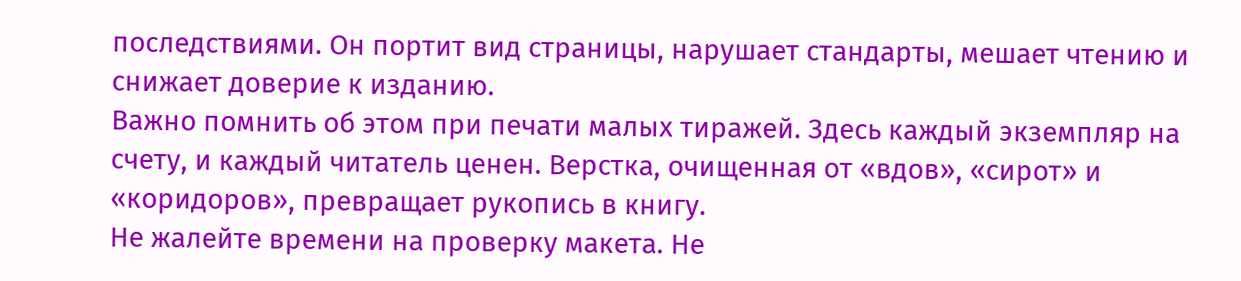последствиями. Он портит вид страницы, нарушает стандарты, мешает чтению и снижает доверие к изданию.
Важно помнить об этом при печати малых тиражей. Здесь каждый экземпляр на счету, и каждый читатель ценен. Верстка, очищенная от «вдов», «сирот» и «коридоров», превращает рукопись в книгу.
Не жалейте времени на проверку макета. Не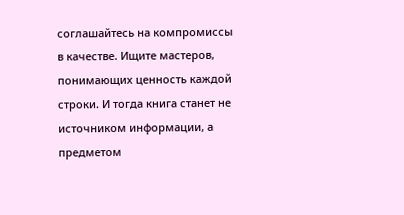соглашайтесь на компромиссы в качестве. Ищите мастеров, понимающих ценность каждой строки. И тогда книга станет не источником информации, а предметом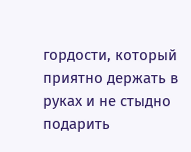гордости, который приятно держать в руках и не стыдно подарить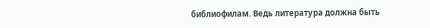библиофилам. Ведь литература должна быть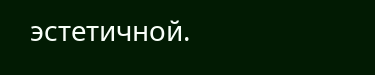эстетичной.